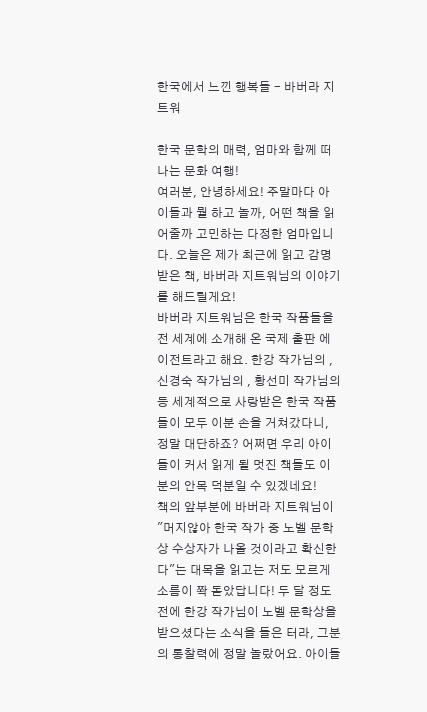한국에서 느낀 행복들 - 바버라 지트워

한국 문학의 매력, 엄마와 함께 떠나는 문화 여행!
여러분, 안녕하세요! 주말마다 아이들과 뭘 하고 놀까, 어떤 책을 읽어줄까 고민하는 다정한 엄마입니다. 오늘은 제가 최근에 읽고 감명받은 책, 바버라 지트워님의 이야기를 해드릴게요!
바버라 지트워님은 한국 작품들을 전 세계에 소개해 온 국제 출판 에이전트라고 해요. 한강 작가님의 , 신경숙 작가님의 , 황선미 작가님의 등 세계적으로 사랑받은 한국 작품들이 모두 이분 손을 거쳐갔다니, 정말 대단하죠? 어쩌면 우리 아이들이 커서 읽게 될 멋진 책들도 이 분의 안목 덕분일 수 있겠네요!
책의 앞부분에 바버라 지트워님이 "머지않아 한국 작가 중 노벨 문학상 수상자가 나올 것이라고 확신한다"는 대목을 읽고는 저도 모르게 소름이 쫙 돋았답니다! 두 달 정도 전에 한강 작가님이 노벨 문학상을 받으셨다는 소식을 들은 터라, 그분의 통찰력에 정말 놀랐어요. 아이들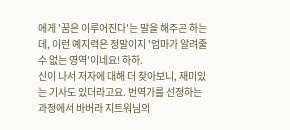에게 '꿈은 이루어진다'는 말을 해주곤 하는데, 이런 예지력은 정말이지 '엄마가 알려줄 수 없는 영역'이네요! 하하.
신이 나서 저자에 대해 더 찾아보니, 재미있는 기사도 있더라고요. 번역가를 선정하는 과정에서 바버라 지트워님의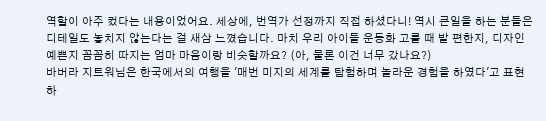역할이 아주 컸다는 내용이었어요. 세상에, 번역가 선정까지 직접 하셨다니! 역시 큰일을 하는 분들은 디테일도 놓치지 않는다는 걸 새삼 느꼈습니다. 마치 우리 아이들 운동화 고를 때 발 편한지, 디자인 예쁜지 꼼꼼히 따지는 엄마 마음이랑 비슷할까요? (아, 물론 이건 너무 갔나요?)
바버라 지트워님은 한국에서의 여행을 '매번 미지의 세계를 탐험하며 놀라운 경험을 하였다'고 표현하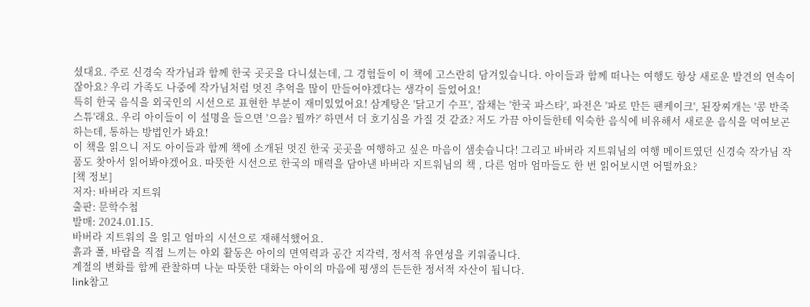셨대요. 주로 신경숙 작가님과 함께 한국 곳곳을 다니셨는데, 그 경험들이 이 책에 고스란히 담겨있습니다. 아이들과 함께 떠나는 여행도 항상 새로운 발견의 연속이잖아요? 우리 가족도 나중에 작가님처럼 멋진 추억을 많이 만들어야겠다는 생각이 들었어요!
특히 한국 음식을 외국인의 시선으로 표현한 부분이 재미있었어요! 삼계탕은 '닭고기 수프', 잡채는 '한국 파스타', 파전은 '파로 만든 팬케이크', 된장찌개는 '콩 반죽 스튜'래요. 우리 아이들이 이 설명을 들으면 '으음? 뭘까?' 하면서 더 호기심을 가질 것 같죠? 저도 가끔 아이들한테 익숙한 음식에 비유해서 새로운 음식을 먹여보곤 하는데, 통하는 방법인가 봐요!
이 책을 읽으니 저도 아이들과 함께 책에 소개된 멋진 한국 곳곳을 여행하고 싶은 마음이 샘솟습니다! 그리고 바버라 지트워님의 여행 메이트였던 신경숙 작가님 작품도 찾아서 읽어봐야겠어요. 따뜻한 시선으로 한국의 매력을 담아낸 바버라 지트워님의 책 , 다른 엄마 엄마들도 한 번 읽어보시면 어떨까요?
[책 정보]
저자: 바버라 지트워
출판: 문학수첩
발매: 2024.01.15.
바버라 지트워의 을 읽고 엄마의 시선으로 재해석했어요.
흙과 풀, 바람을 직접 느끼는 야외 활동은 아이의 면역력과 공간 지각력, 정서적 유연성을 키워줍니다.
계절의 변화를 함께 관찰하며 나눈 따뜻한 대화는 아이의 마음에 평생의 든든한 정서적 자산이 됩니다.
link참고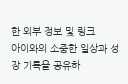한 외부 정보 및 링크
아이와의 소중한 일상과 성장 기록을 공유하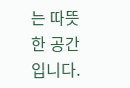는 따뜻한 공간입니다.